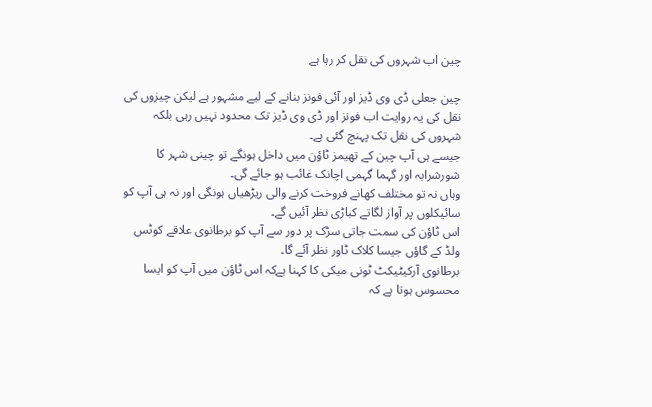چین اب شہروں کی نقل کر رہا ہے

چین جعلی ڈی وی ڈیز اور آئی فونز بنانے کے لیے مشہور ہے لیکن چیزوں کی نقل کی یہ روایت اب فونز اور ڈی وی ڈیز تک محدود نہیں رہی بلکہ شہروں کی نقل تک پہنچ گئی ہے۔
جیسے ہی آپ چین کے تھیمز ٹاؤن میں داخل ہونگے تو چینی شہر کا شورشرابہ اور گہما گہمی اچانک غائب ہو جائے گی۔
وہاں نہ تو مختلف کھانے فروخت کرنے والی ریڑھیاں ہونگی اور نہ ہی آپ کو سائیکلوں پر آواز لگاتے کباڑی نظر آئیں گے۔
اس ٹاؤن کی سمت جاتی سڑک پر دور سے آپ کو برطانوی علاقے کوٹس ولڈ کے گاؤں جیسا کلاک ٹاور نظر آئے گا۔
برطانوی آرکیٹیکٹ ٹونی میکی کا کہنا ہےکہ اس ٹاؤن میں آپ کو ایسا محسوس ہوتا ہے کہ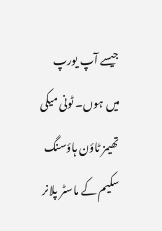جیسے آپ یورپ میں ہوں۔ ٹونی میکی تھیمز ٹاؤن ہاؤسنگ سکیم کے ماسٹر پلانر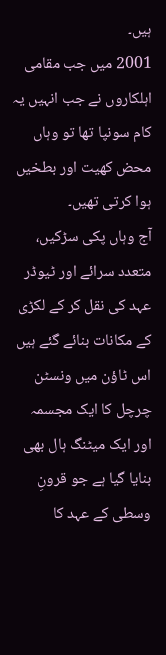ہیں۔
2001 میں جب مقامی اہلکاروں نے جب انہیں یہ کام سونپا تھا تو وہاں محض کھیت اور بطخیں ہوا کرتی تھیں۔
آج وہاں پکی سڑکیں، متعدد سرائے اور ٹیوڈر عہد کی نقل کر کے لکڑی کے مکانات بنائے گئے ہیں اس ٹاؤن میں ونسٹن چرچل کا ایک مجسمہ اور ایک میٹنگ ہال بھی بنایا گیا ہے جو قرونِ وسطی کے عہد کا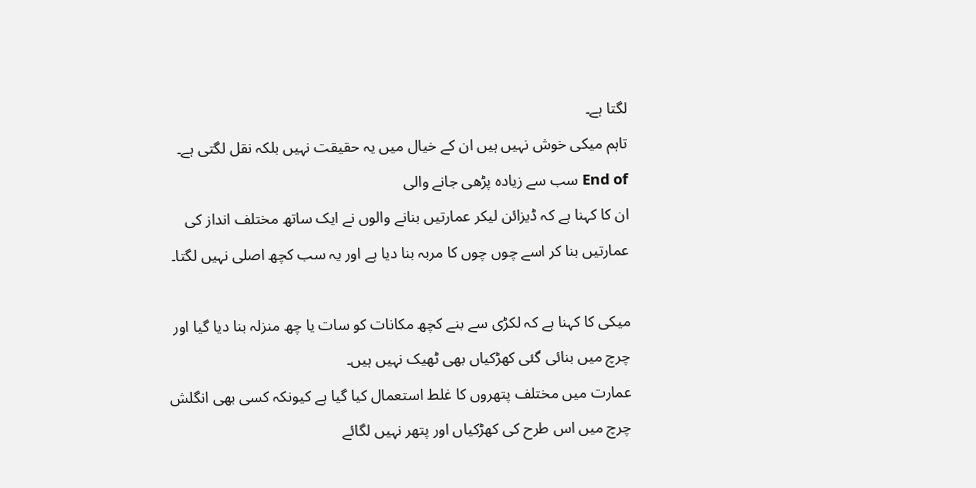لگتا ہے۔
تاہم میکی خوش نہیں ہیں ان کے خیال میں یہ حقیقت نہیں بلکہ نقل لگتی ہے۔
End of سب سے زیادہ پڑھی جانے والی
ان کا کہنا ہے کہ ڈیزائن لیکر عمارتیں بنانے والوں نے ایک ساتھ مختلف انداز کی عمارتیں بنا کر اسے چوں چوں کا مربہ بنا دیا ہے اور یہ سب کچھ اصلی نہیں لگتا۔

میکی کا کہنا ہے کہ لکڑی سے بنے کچھ مکانات کو سات یا چھ منزلہ بنا دیا گیا اور چرچ میں بنائی گئی کھڑکیاں بھی ٹھیک نہیں ہیں۔
عمارت میں مختلف پتھروں کا غلط استعمال کیا گیا ہے کیونکہ کسی بھی انگلش چرچ میں اس طرح کی کھڑکیاں اور پتھر نہیں لگائے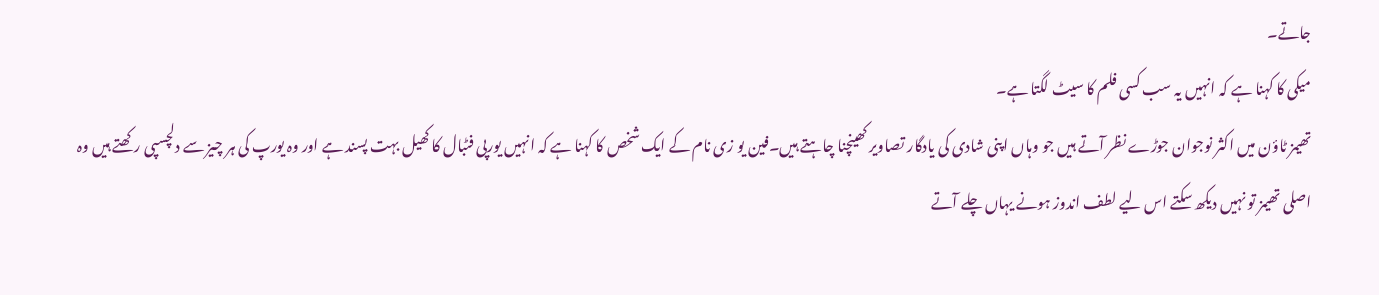جاتے۔
میکی کا کہنا ہے کہ انہیں یہ سب کسی فلم کا سیٹ لگتا ہے۔
تھیمز ٹاؤن میں اکثر نوجوان جوڑے نظر آتے ہیں جو وہاں اپنی شادی کی یادگار تصاویر کھینچنا چاہتے ہیں۔فین یو زی نام کے ایک شخص کا کہنا ہے کہ انہیں یورپی فٹبال کا کھیل بہت پسند ہے اور وہ یورپ کی ہر چیز سے دلچسپی رکھتے ہیں وہ اصلی تھیمز تو نہیں دیکھ سکتے اس لیے لطف اندوز ہونے یہاں چلے آتے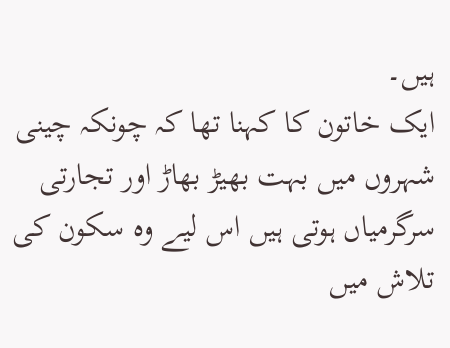ہیں۔
ایک خاتون کا کہنا تھا کہ چونکہ چینی شہروں میں بہت بھیڑ بھاڑ اور تجارتی سرگرمیاں ہوتی ہیں اس لیے وہ سکون کی تلاش میں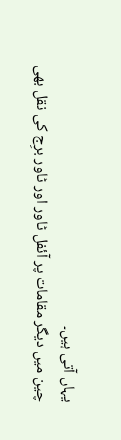یہاں آتی ہیں۔
چین میں دیگر مقامات پر آئفل ٹاور اور ٹاور برِج کی نقل بھی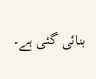بنائی گئی ہے۔